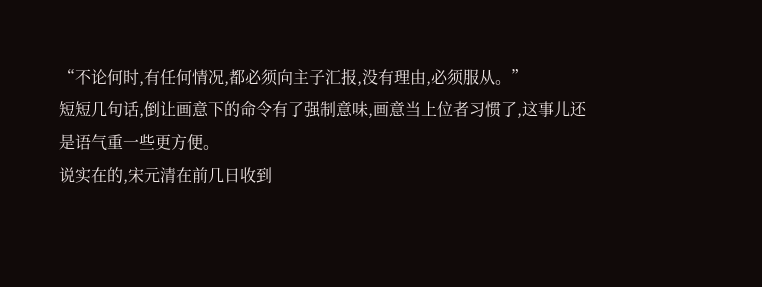“不论何时,有任何情况,都必须向主子汇报,没有理由,必须服从。”
短短几句话,倒让画意下的命令有了强制意味,画意当上位者习惯了,这事儿还是语气重一些更方便。
说实在的,宋元清在前几日收到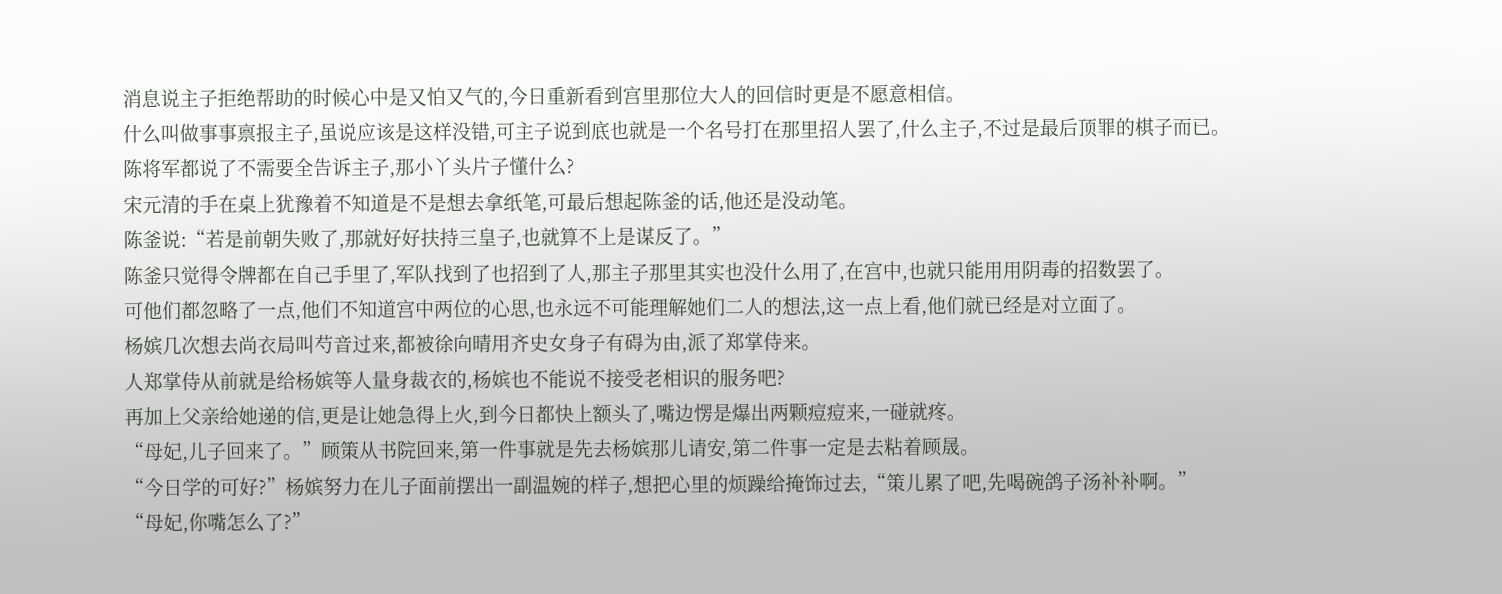消息说主子拒绝帮助的时候心中是又怕又气的,今日重新看到宫里那位大人的回信时更是不愿意相信。
什么叫做事事禀报主子,虽说应该是这样没错,可主子说到底也就是一个名号打在那里招人罢了,什么主子,不过是最后顶罪的棋子而已。
陈将军都说了不需要全告诉主子,那小丫头片子懂什么?
宋元清的手在桌上犹豫着不知道是不是想去拿纸笔,可最后想起陈釜的话,他还是没动笔。
陈釜说:“若是前朝失败了,那就好好扶持三皇子,也就算不上是谋反了。”
陈釜只觉得令牌都在自己手里了,军队找到了也招到了人,那主子那里其实也没什么用了,在宫中,也就只能用用阴毒的招数罢了。
可他们都忽略了一点,他们不知道宫中两位的心思,也永远不可能理解她们二人的想法,这一点上看,他们就已经是对立面了。
杨嫔几次想去尚衣局叫芍音过来,都被徐向晴用齐史女身子有碍为由,派了郑掌侍来。
人郑掌侍从前就是给杨嫔等人量身裁衣的,杨嫔也不能说不接受老相识的服务吧?
再加上父亲给她递的信,更是让她急得上火,到今日都快上额头了,嘴边愣是爆出两颗痘痘来,一碰就疼。
“母妃,儿子回来了。”顾策从书院回来,第一件事就是先去杨嫔那儿请安,第二件事一定是去粘着顾晟。
“今日学的可好?”杨嫔努力在儿子面前摆出一副温婉的样子,想把心里的烦躁给掩饰过去,“策儿累了吧,先喝碗鸽子汤补补啊。”
“母妃,你嘴怎么了?”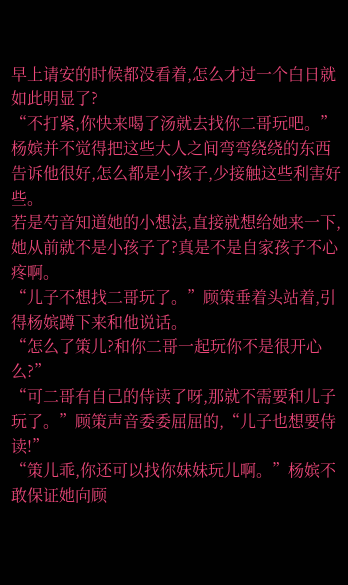早上请安的时候都没看着,怎么才过一个白日就如此明显了?
“不打紧,你快来喝了汤就去找你二哥玩吧。”杨嫔并不觉得把这些大人之间弯弯绕绕的东西告诉他很好,怎么都是小孩子,少接触这些利害好些。
若是芍音知道她的小想法,直接就想给她来一下,她从前就不是小孩子了?真是不是自家孩子不心疼啊。
“儿子不想找二哥玩了。”顾策垂着头站着,引得杨嫔蹲下来和他说话。
“怎么了策儿?和你二哥一起玩你不是很开心么?”
“可二哥有自己的侍读了呀,那就不需要和儿子玩了。”顾策声音委委屈屈的,“儿子也想要侍读!”
“策儿乖,你还可以找你妹妹玩儿啊。”杨嫔不敢保证她向顾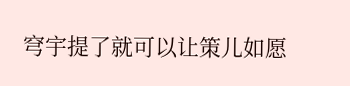穹宇提了就可以让策儿如愿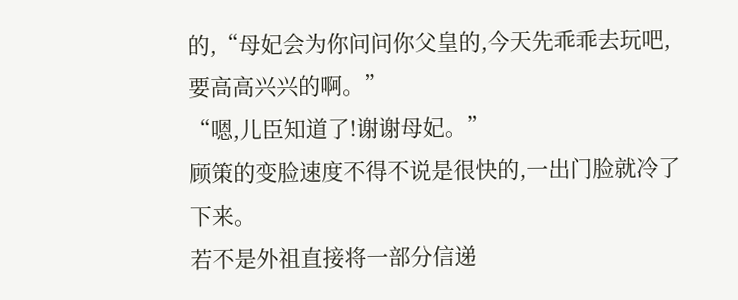的,“母妃会为你问问你父皇的,今天先乖乖去玩吧,要高高兴兴的啊。”
“嗯,儿臣知道了!谢谢母妃。”
顾策的变脸速度不得不说是很快的,一出门脸就冷了下来。
若不是外祖直接将一部分信递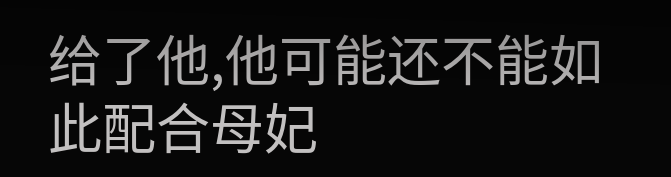给了他,他可能还不能如此配合母妃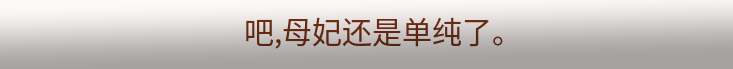吧,母妃还是单纯了。